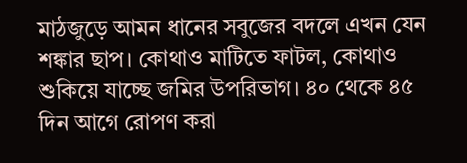মাঠজুড়ে আমন ধানের সবুজের বদলে এখন যেন শঙ্কার ছাপ। কোথাও মাটিতে ফাটল, কোথাও শুকিয়ে যাচ্ছে জমির উপরিভাগ। ৪০ থেকে ৪৫ দিন আগে রোপণ করা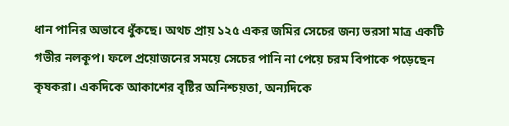ধান পানির অভাবে ধুঁকছে। অথচ প্রায় ১২৫ একর জমির সেচের জন্য ভরসা মাত্র একটি গভীর নলকূপ। ফলে প্রয়োজনের সময়ে সেচের পানি না পেয়ে চরম বিপাকে পড়েছেন কৃষকরা। একদিকে আকাশের বৃষ্টির অনিশ্চয়তা, অন্যদিকে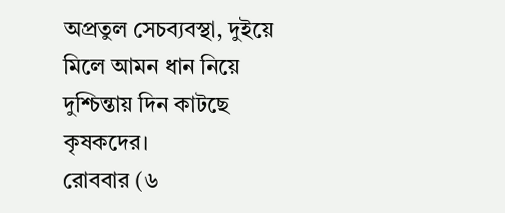অপ্রতুল সেচব্যবস্থা, দুইয়ে মিলে আমন ধান নিয়ে দুশ্চিন্তায় দিন কাটছে কৃষকদের।
রোববার (৬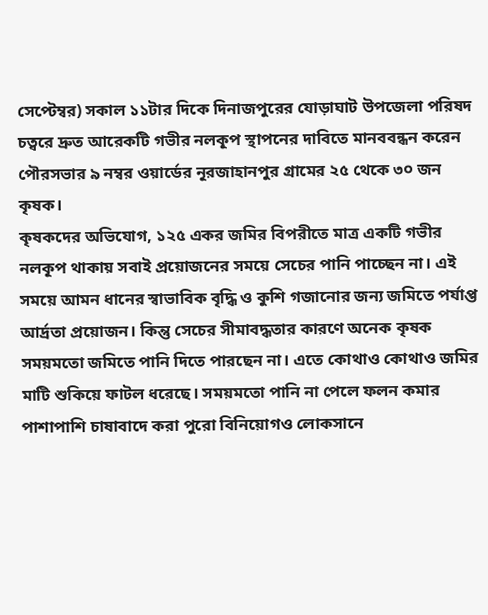সেপ্টেম্বর) সকাল ১১টার দিকে দিনাজপুরের যোড়াঘাট উপজেলা পরিষদ চত্বরে দ্রুত আরেকটি গভীর নলকূপ স্থাপনের দাবিতে মানববন্ধন করেন পৌরসভার ৯ নম্বর ওয়ার্ডের নূরজাহানপুর গ্রামের ২৫ থেকে ৩০ জন কৃষক।
কৃষকদের অভিযোগ, ১২৫ একর জমির বিপরীতে মাত্র একটি গভীর নলকূপ থাকায় সবাই প্রয়োজনের সময়ে সেচের পানি পাচ্ছেন না। এই সময়ে আমন ধানের স্বাভাবিক বৃদ্ধি ও কুশি গজানোর জন্য জমিতে পর্যাপ্ত আর্দ্রতা প্রয়োজন। কিন্তু সেচের সীমাবদ্ধতার কারণে অনেক কৃষক সময়মতো জমিতে পানি দিতে পারছেন না। এতে কোথাও কোথাও জমির মাটি শুকিয়ে ফাটল ধরেছে। সময়মতো পানি না পেলে ফলন কমার পাশাপাশি চাষাবাদে করা পুরো বিনিয়োগও লোকসানে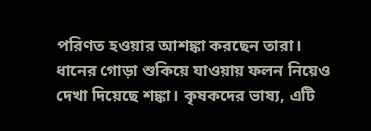পরিণত হওয়ার আশঙ্কা করছেন তারা।
ধানের গোড়া শুকিয়ে যাওয়ায় ফলন নিয়েও দেখা দিয়েছে শঙ্কা। কৃষকদের ভাষ্য, এটি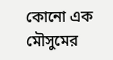কোনো এক মৌসুমের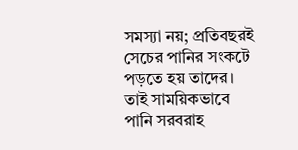সমস্যা নয়; প্রতিবছরই সেচের পানির সংকটে পড়তে হয় তাদের। তাই সাময়িকভাবে পানি সরবরাহ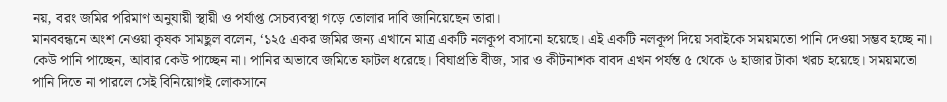নয়, বরং জমির পরিমাণ অনুযায়ী স্থায়ী ও পর্যাপ্ত সেচব্যবস্থা গড়ে তোলার দাবি জানিয়েছেন তারা।
মানববন্ধনে অংশ নেওয়া কৃষক সামছুল বলেন, ‘১২৫ একর জমির জন্য এখানে মাত্র একটি নলকূপ বসানো হয়েছে। এই একটি নলকূপ দিয়ে সবাইকে সময়মতো পানি দেওয়া সম্ভব হচ্ছে না। কেউ পানি পাচ্ছেন, আবার কেউ পাচ্ছেন না। পানির অভাবে জমিতে ফাটল ধরেছে। বিঘাপ্রতি বীজ, সার ও কীটনাশক বাবদ এখন পর্যন্ত ৫ থেকে ৬ হাজার টাকা খরচ হয়েছে। সময়মতো পানি দিতে না পারলে সেই বিনিয়োগই লোকসানে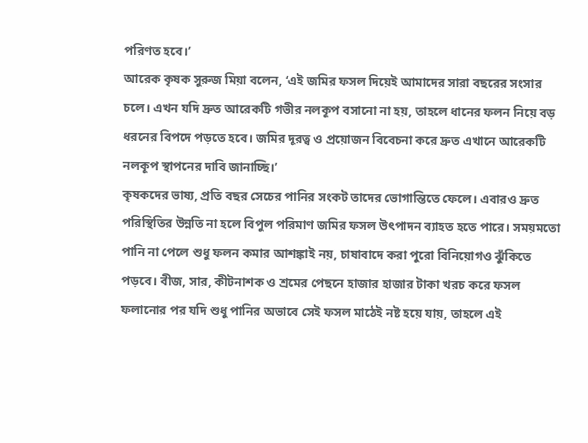পরিণত হবে।’
আরেক কৃষক সুরুজ মিয়া বলেন, ‘এই জমির ফসল দিয়েই আমাদের সারা বছরের সংসার চলে। এখন যদি দ্রুত আরেকটি গভীর নলকূপ বসানো না হয়, তাহলে ধানের ফলন নিয়ে বড় ধরনের বিপদে পড়তে হবে। জমির দূরত্ব ও প্রয়োজন বিবেচনা করে দ্রুত এখানে আরেকটি নলকূপ স্থাপনের দাবি জানাচ্ছি।’
কৃষকদের ভাষ্য, প্রতি বছর সেচের পানির সংকট তাদের ভোগান্তিতে ফেলে। এবারও দ্রুত পরিস্থিতির উন্নতি না হলে বিপুল পরিমাণ জমির ফসল উৎপাদন ব্যাহত হতে পারে। সময়মতো পানি না পেলে শুধু ফলন কমার আশঙ্কাই নয়, চাষাবাদে করা পুরো বিনিয়োগও ঝুঁকিতে পড়বে। বীজ, সার, কীটনাশক ও শ্রমের পেছনে হাজার হাজার টাকা খরচ করে ফসল ফলানোর পর যদি শুধু পানির অভাবে সেই ফসল মাঠেই নষ্ট হয়ে যায়, তাহলে এই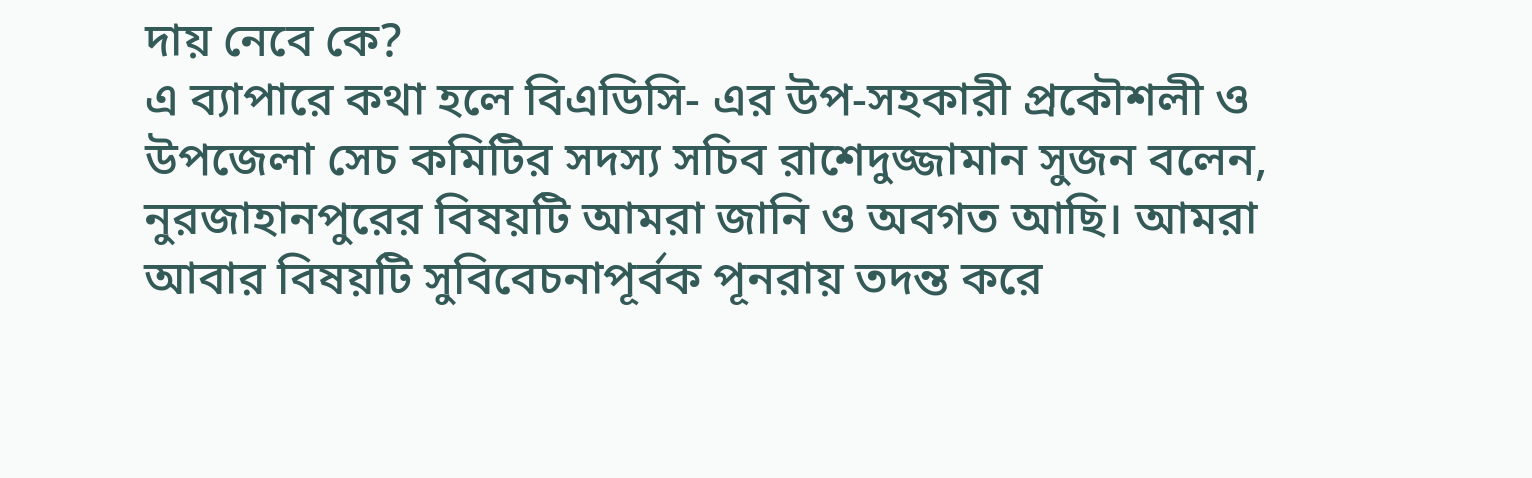দায় নেবে কে?
এ ব্যাপারে কথা হলে বিএডিসি- এর উপ-সহকারী প্রকৌশলী ও উপজেলা সেচ কমিটির সদস্য সচিব রাশেদুজ্জামান সুজন বলেন, নুরজাহানপুরের বিষয়টি আমরা জানি ও অবগত আছি। আমরা আবার বিষয়টি সুবিবেচনাপূর্বক পূনরায় তদন্ত করে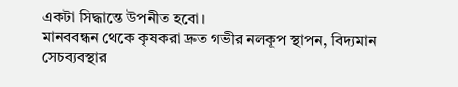একটা সিদ্ধান্তে উপনীত হবো।
মানববন্ধন থেকে কৃষকরা দ্রুত গভীর নলকূপ স্থাপন, বিদ্যমান সেচব্যবস্থার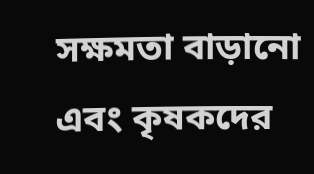সক্ষমতা বাড়ানো এবং কৃষকদের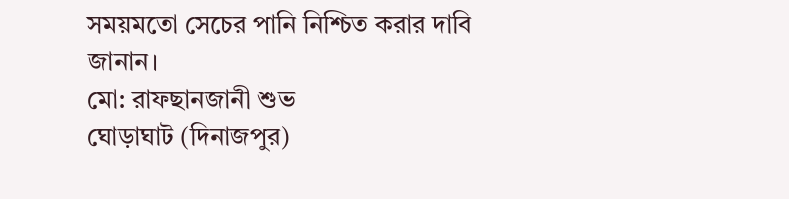সময়মতো সেচের পানি নিশ্চিত করার দাবি জানান।
মো: রাফছানজানী শুভ
ঘোড়াঘাট (দিনাজপুর)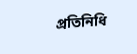প্রতিনিধি